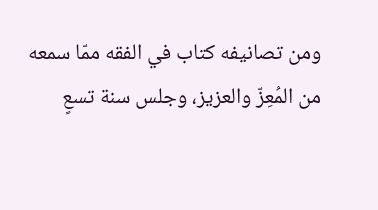ومن تصانيفه كتاب في الفقه ممّا سمعه من المُعِزّ والعزيز، وجلس سنة تسعٍ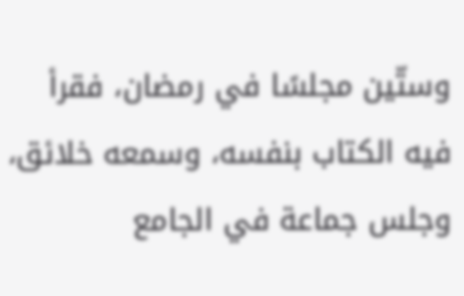وستّين مجلسًا في رمضان، فقرأ فيه الكتاب بنفسه، وسمعه خلائق، وجلس جماعة في الجامع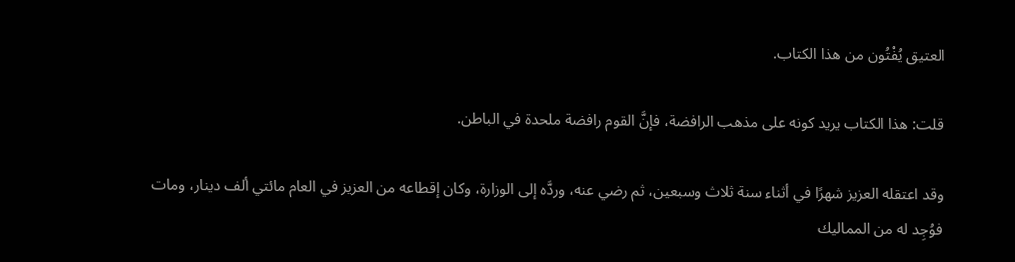العتيق يُفْتُون من هذا الكتاب.

قلت: هذا الكتاب يريد كونه على مذهب الرافضة، فإنَّ القوم رافضة ملحدة في الباطن.

وقد اعتقله العزيز شهرًا في أثناء سنة ثلاث وسبعين، ثم رضي عنه، وردَّه إلى الوزارة، وكان إقطاعه من العزيز في العام مائتي ألف دينار، ومات فوُجِد له من المماليك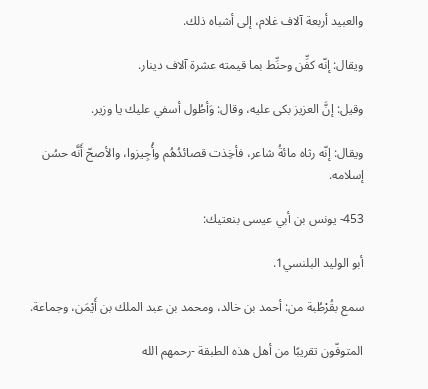والعبيد أربعة آلاف غلام، إلى أشباه ذلك.

ويقال: إنّه كفِّن وحنِّط بما قيمته عشرة آلاف دينار.

وقيل: إنَّ العزيز بكى عليه، وقال: وَأطُول أسفي عليك يا وزير.

ويقال: إنّه رثاه مائةُ شاعر، فأخِذت قصائدُهُم وأُجِيزوا، والأصحّ أَنَّه حسُن إسلامه.

453- يونس بن أبي عيسى بنعتيك:

أبو الوليد البلنسي1.

سمع بقُرْطُبة من: أحمد بن خالد، ومحمد بن عبد الملك بن أَيْمَن، وجماعة.

المتوفّون تقريبًا من أهل هذه الطبقة -رحمهم الله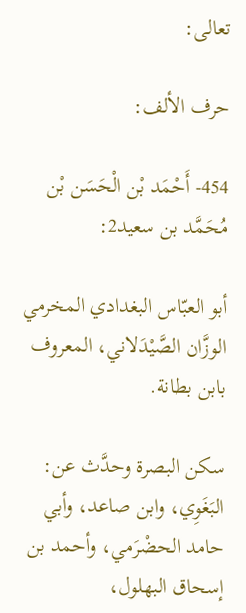تعالى:

حرف الألف:

454- أَحْمَد بْن الْحَسَن بْن مُحَمَّد بن سعيد2:

أبو العبّاس البغدادي المخرمي الوزَّان الصَّيْدَلاني، المعروف بابن بطانة.

سكن البصرة وحدَّث عن: البَغَوِي، وابن صاعد، وأبي حامد الحضْرَمي، وأحمد بن إسحاق البهلول،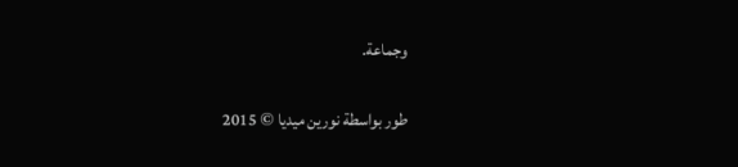وجماعة.

طور بواسطة نورين ميديا © 2015